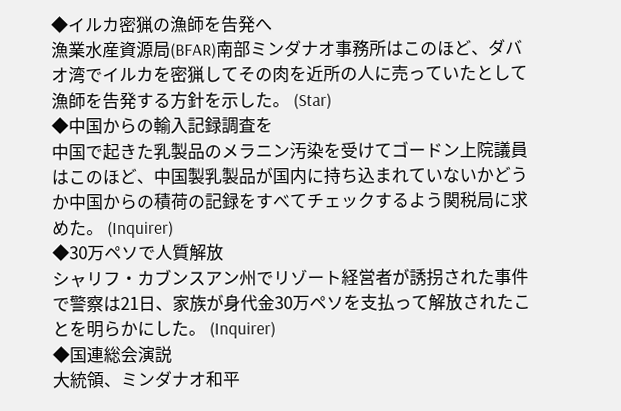◆イルカ密猟の漁師を告発へ
漁業水産資源局(BFAR)南部ミンダナオ事務所はこのほど、ダバオ湾でイルカを密猟してその肉を近所の人に売っていたとして漁師を告発する方針を示した。 (Star)
◆中国からの輸入記録調査を
中国で起きた乳製品のメラニン汚染を受けてゴードン上院議員はこのほど、中国製乳製品が国内に持ち込まれていないかどうか中国からの積荷の記録をすべてチェックするよう関税局に求めた。 (Inquirer)
◆30万ペソで人質解放
シャリフ・カブンスアン州でリゾート経営者が誘拐された事件で警察は21日、家族が身代金30万ペソを支払って解放されたことを明らかにした。 (Inquirer)
◆国連総会演説
大統領、ミンダナオ和平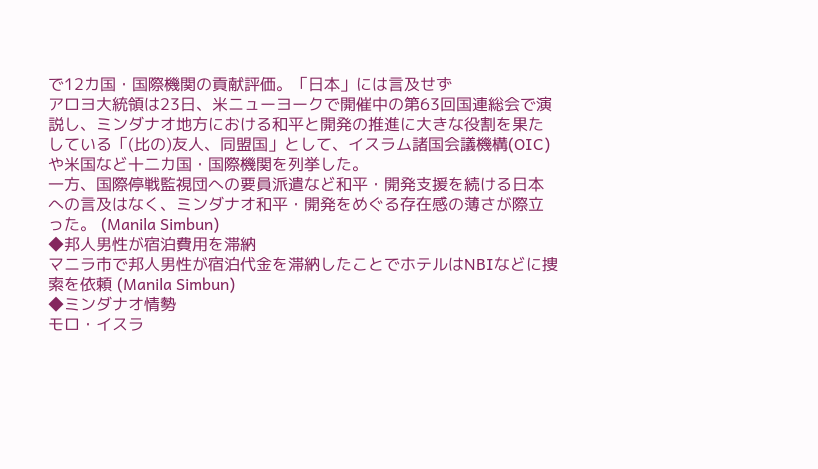で12カ国・国際機関の貢献評価。「日本」には言及せず
アロヨ大統領は23日、米ニューヨークで開催中の第63回国連総会で演説し、ミンダナオ地方における和平と開発の推進に大きな役割を果たしている「(比の)友人、同盟国」として、イスラム諸国会議機構(OIC)や米国など十二カ国・国際機関を列挙した。
一方、国際停戦監視団への要員派遣など和平・開発支援を続ける日本への言及はなく、ミンダナオ和平・開発をめぐる存在感の薄さが際立った。 (Manila Simbun)
◆邦人男性が宿泊費用を滞納
マニラ市で邦人男性が宿泊代金を滞納したことでホテルはNBIなどに捜索を依頼 (Manila Simbun)
◆ミンダナオ情勢
モロ・イスラ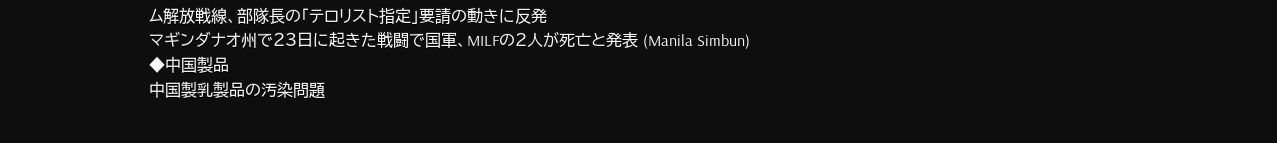ム解放戦線、部隊長の「テロリスト指定」要請の動きに反発
マギンダナオ州で23日に起きた戦闘で国軍、MILFの2人が死亡と発表 (Manila Simbun)
◆中国製品
中国製乳製品の汚染問題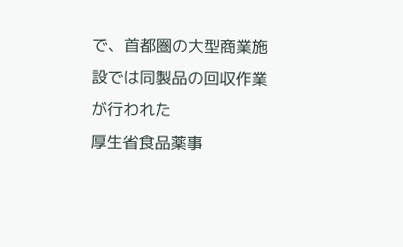で、首都圏の大型商業施設では同製品の回収作業が行われた
厚生省食品薬事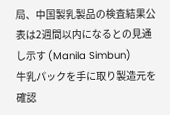局、中国製乳製品の検査結果公表は2週間以内になるとの見通し示す (Manila Simbun)
牛乳パックを手に取り製造元を確認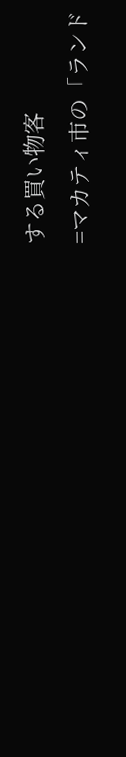する買い物客
=マカティ市の「ランド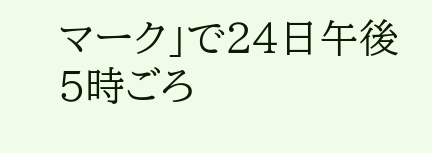マーク」で24日午後5時ごろ